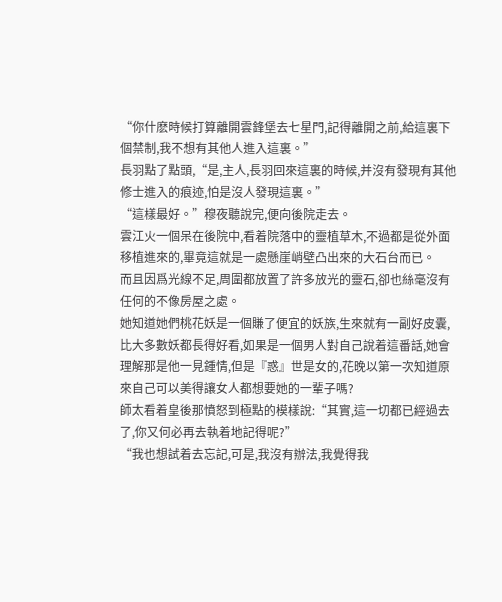“你什麽時候打算離開雲鋒堡去七星門,記得離開之前,給這裏下個禁制,我不想有其他人進入這裏。”
長羽點了點頭,“是,主人,長羽回來這裏的時候,并沒有發現有其他修士進入的痕迹,怕是沒人發現這裏。”
“這樣最好。”穆夜聽說完,便向後院走去。
雲江火一個呆在後院中,看着院落中的靈植草木,不過都是從外面移植進來的,畢竟這就是一處懸崖峭壁凸出來的大石台而已。
而且因爲光線不足,周圍都放置了許多放光的靈石,卻也絲毫沒有任何的不像房屋之處。
她知道她們桃花妖是一個賺了便宜的妖族,生來就有一副好皮囊,比大多數妖都長得好看,如果是一個男人對自己說着這番話,她會理解那是他一見鍾情,但是『惑』世是女的,花晚以第一次知道原來自己可以美得讓女人都想要她的一輩子嗎?
師太看着皇後那憤怒到極點的模樣說:“其實,這一切都已經過去了,你又何必再去執着地記得呢?”
“我也想試着去忘記,可是,我沒有辦法,我覺得我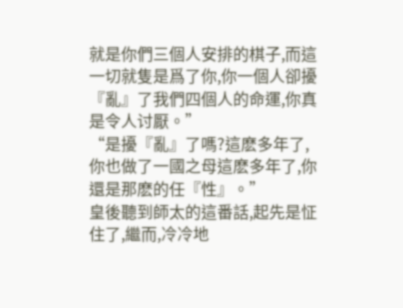就是你們三個人安排的棋子,而這一切就隻是爲了你,你一個人卻擾『亂』了我們四個人的命運,你真是令人讨厭。”
“是擾『亂』了嗎?這麽多年了,你也做了一國之母這麽多年了,你還是那麽的任『性』。”
皇後聽到師太的這番話,起先是怔住了,繼而,冷冷地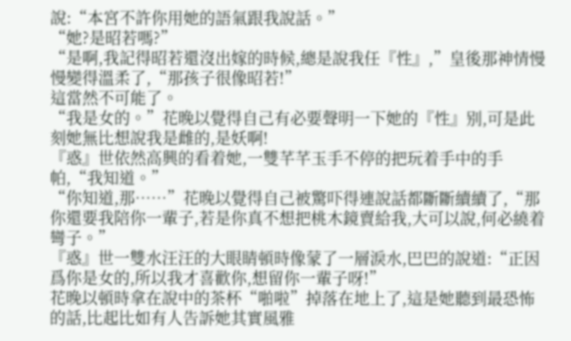說:“本宮不許你用她的語氣跟我說話。”
“她?是昭若嗎?”
“是啊,我記得昭若還沒出嫁的時候,總是說我任『性』,”皇後那神情慢慢變得溫柔了,“那孩子很像昭若!”
這當然不可能了。
“我是女的。”花晚以覺得自己有必要聲明一下她的『性』别,可是此刻她無比想說我是雌的,是妖啊!
『惑』世依然高興的看着她,一雙芊芊玉手不停的把玩着手中的手帕,“我知道。”
“你知道,那……”花晚以覺得自己被驚吓得連說話都斷斷續續了,“那你還要我陪你一輩子,若是你真不想把桃木鏡賣給我,大可以說,何必繞着彎子。”
『惑』世一雙水汪汪的大眼睛頓時像蒙了一層淚水,巴巴的說道:“正因爲你是女的,所以我才喜歡你,想留你一輩子呀!”
花晚以頓時拿在說中的茶杯“啪啦”掉落在地上了,這是她聽到最恐怖的話,比起比如有人告訴她其實風雅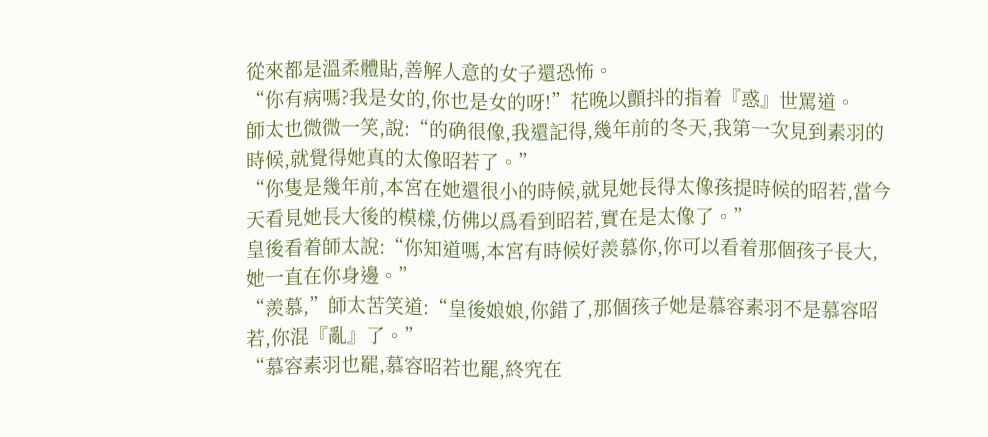從來都是溫柔體貼,善解人意的女子還恐怖。
“你有病嗎?我是女的,你也是女的呀!”花晚以顫抖的指着『惑』世罵道。
師太也微微一笑,說:“的确很像,我還記得,幾年前的冬天,我第一次見到素羽的時候,就覺得她真的太像昭若了。”
“你隻是幾年前,本宮在她還很小的時候,就見她長得太像孩提時候的昭若,當今天看見她長大後的模樣,仿佛以爲看到昭若,實在是太像了。”
皇後看着師太說:“你知道嗎,本宮有時候好羨慕你,你可以看着那個孩子長大,她一直在你身邊。”
“羨慕,”師太苦笑道:“皇後娘娘,你錯了,那個孩子她是慕容素羽不是慕容昭若,你混『亂』了。”
“慕容素羽也罷,慕容昭若也罷,終究在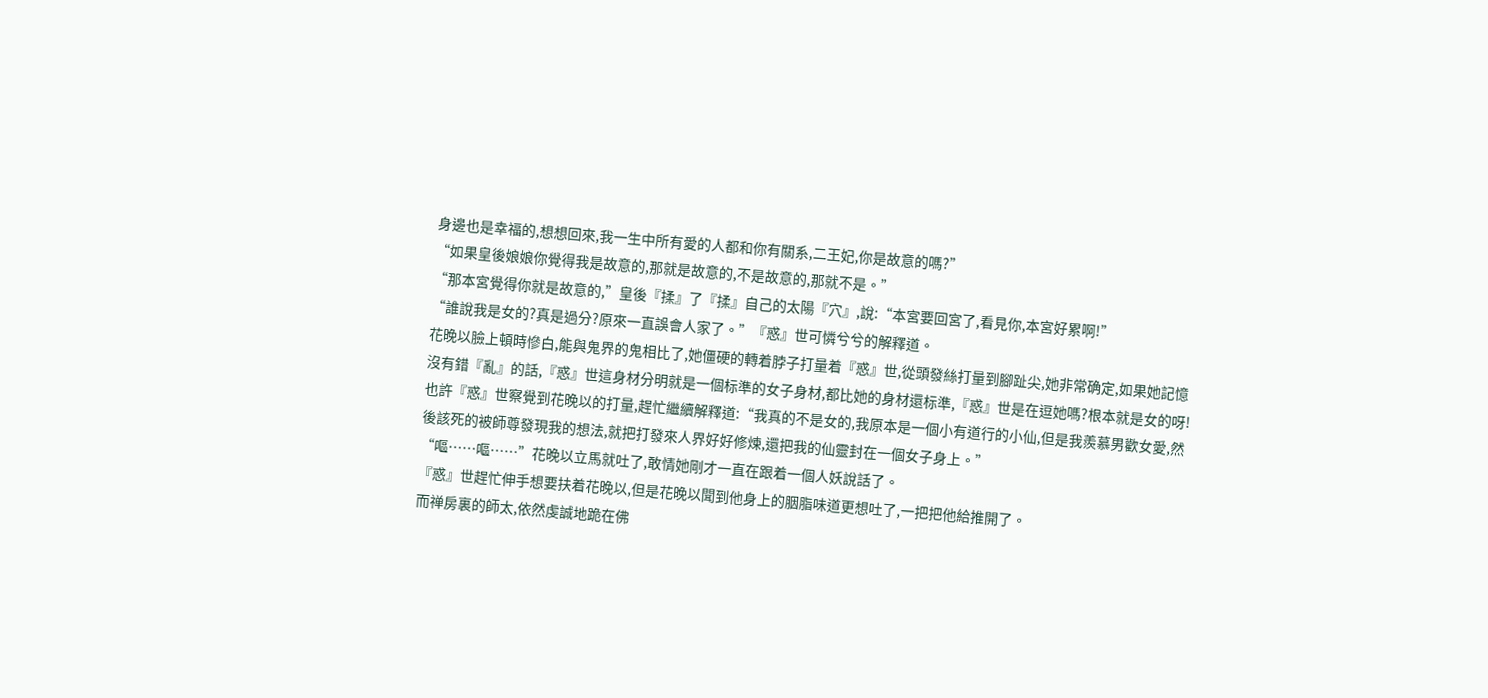身邊也是幸福的,想想回來,我一生中所有愛的人都和你有關系,二王妃,你是故意的嗎?”
“如果皇後娘娘你覺得我是故意的,那就是故意的,不是故意的,那就不是。”
“那本宮覺得你就是故意的,”皇後『揉』了『揉』自己的太陽『穴』,說:“本宮要回宮了,看見你,本宮好累啊!”
“誰說我是女的?真是過分?原來一直誤會人家了。”『惑』世可憐兮兮的解釋道。
花晚以臉上頓時慘白,能與鬼界的鬼相比了,她僵硬的轉着脖子打量着『惑』世,從頭發絲打量到腳趾尖,她非常确定,如果她記憶沒有錯『亂』的話,『惑』世這身材分明就是一個标準的女子身材,都比她的身材還标準,『惑』世是在逗她嗎?根本就是女的呀!
也許『惑』世察覺到花晚以的打量,趕忙繼續解釋道:“我真的不是女的,我原本是一個小有道行的小仙,但是我羨慕男歡女愛,然後該死的被師尊發現我的想法,就把打發來人界好好修煉,還把我的仙靈封在一個女子身上。”
“嘔……嘔……”花晚以立馬就吐了,敢情她剛才一直在跟着一個人妖說話了。
『惑』世趕忙伸手想要扶着花晚以,但是花晚以聞到他身上的胭脂味道更想吐了,一把把他給推開了。
而禅房裏的師太,依然虔誠地跪在佛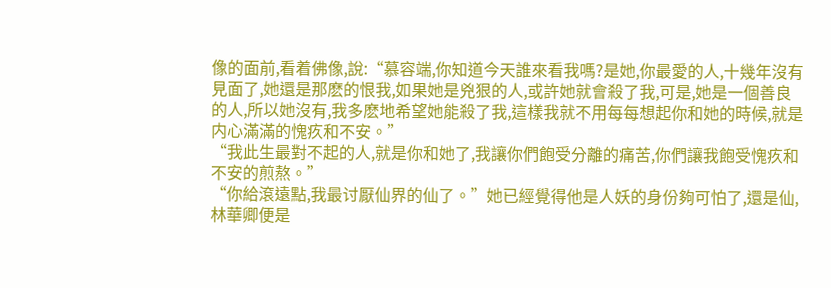像的面前,看着佛像,說:“慕容端,你知道今天誰來看我嗎?是她,你最愛的人,十幾年沒有見面了,她還是那麽的恨我,如果她是兇狠的人,或許她就會殺了我,可是,她是一個善良的人,所以她沒有,我多麽地希望她能殺了我,這樣我就不用每每想起你和她的時候,就是内心滿滿的愧疚和不安。”
“我此生最對不起的人,就是你和她了,我讓你們飽受分離的痛苦,你們讓我飽受愧疚和不安的煎熬。”
“你給滾遠點,我最讨厭仙界的仙了。”她已經覺得他是人妖的身份夠可怕了,還是仙,林華卿便是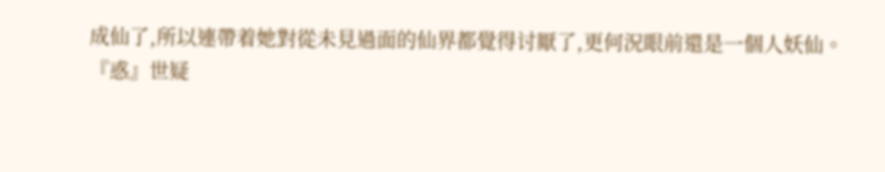成仙了,所以連帶着她對從未見過面的仙界都覺得讨厭了,更何況眼前還是一個人妖仙。
『惑』世疑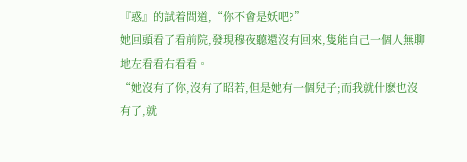『惑』的試着問道,“你不會是妖吧?”
她回頭看了看前院,發現穆夜聽還沒有回來,隻能自己一個人無聊地左看看右看看。
“她沒有了你,沒有了昭若,但是她有一個兒子;而我就什麽也沒有了,就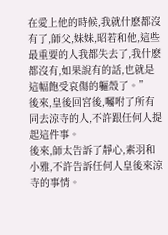在愛上他的時候,我就什麽都沒有了,師父,妹妹,昭若和他,這些最重要的人我都失去了,我什麽都沒有,如果說有的話,也就是這幅飽受哀傷的軀殼了。”
後來,皇後回宮後,囑咐了所有同去涼寺的人,不許跟任何人提起這件事。
後來,師太告訴了靜心,素羽和小雅,不許告訴任何人皇後來涼寺的事情。